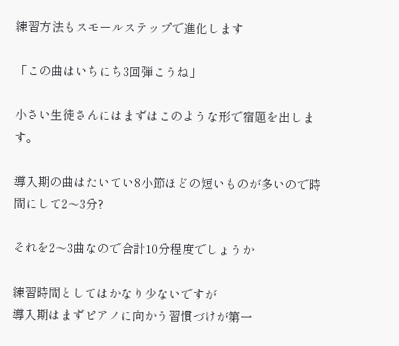練習方法もスモールステップで進化します

「この曲はいちにち3回弾こうね」

小さい生徒さんにはまずはこのような形で宿題を出します。

導入期の曲はたいてい8小節ほどの短いものが多いので時間にして2〜3分?

それを2〜3曲なので合計10分程度でしょうか

練習時間としてはかなり少ないですが
導入期はまずピアノに向かう習慣づけが第一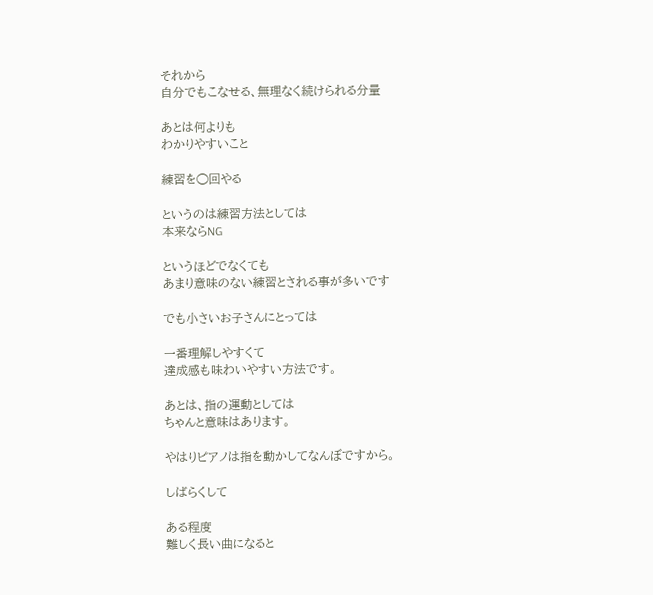それから
自分でもこなせる、無理なく続けられる分量

あとは何よりも
わかりやすいこと

練習を◯回やる

というのは練習方法としては
本来ならNG

というほどでなくても
あまり意味のない練習とされる事が多いです

でも小さいお子さんにとっては

一番理解しやすくて
達成感も味わいやすい方法です。

あとは、指の運動としては
ちゃんと意味はあります。

やはりピアノは指を動かしてなんぼですから。

しばらくして

ある程度
難しく長い曲になると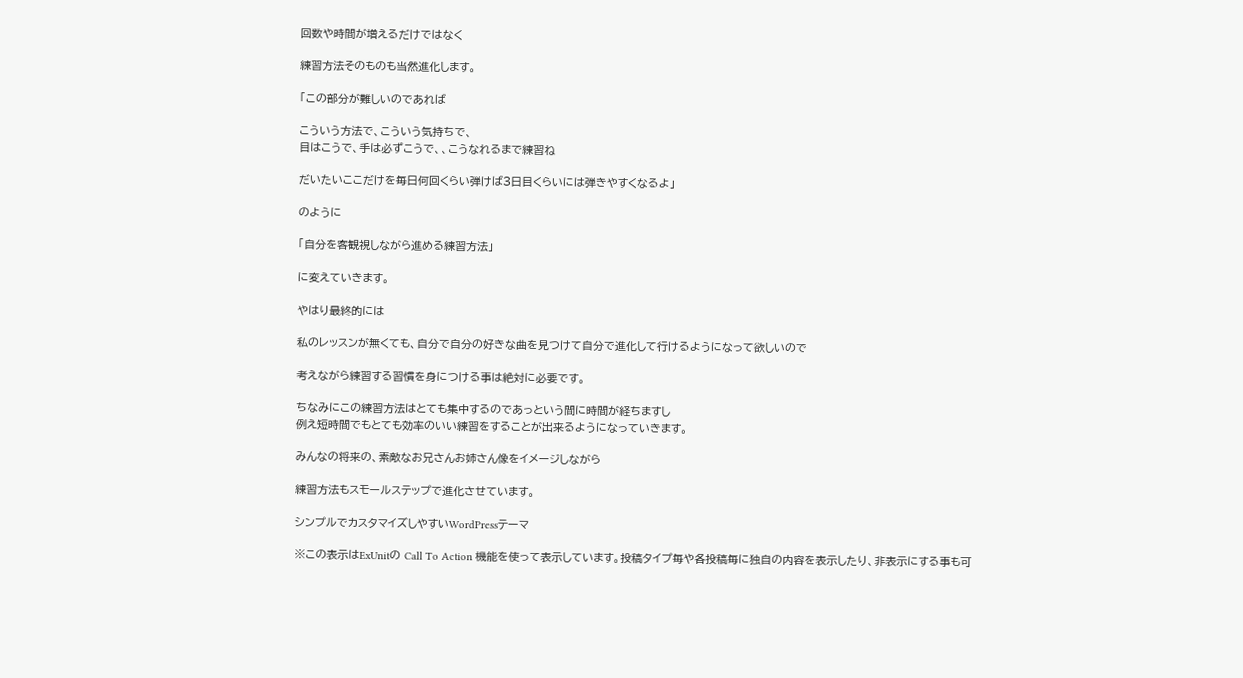回数や時間が増えるだけではなく

練習方法そのものも当然進化します。

「この部分が難しいのであれば

こういう方法で、こういう気持ちで、
目はこうで、手は必ずこうで、、こうなれるまで練習ね

だいたいここだけを毎日何回くらい弾けば3日目くらいには弾きやすくなるよ」

のように

「自分を客観視しながら進める練習方法」

に変えていきます。

やはり最終的には

私のレッスンが無くても、自分で自分の好きな曲を見つけて自分で進化して行けるようになって欲しいので

考えながら練習する習慣を身につける事は絶対に必要です。

ちなみにこの練習方法はとても集中するのであっという間に時間が経ちますし
例え短時間でもとても効率のいい練習をすることが出来るようになっていきます。

みんなの将来の、素敵なお兄さんお姉さん像をイメージしながら

練習方法もスモールステップで進化させています。

シンプルでカスタマイズしやすいWordPressテーマ

※この表示はExUnitの Call To Action 機能を使って表示しています。投稿タイプ毎や各投稿毎に独自の内容を表示したり、非表示にする事も可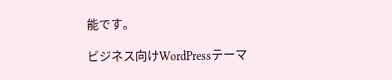能です。

ビジネス向けWordPressテーマ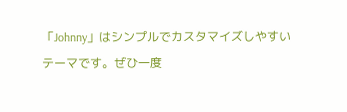「Johnny」はシンプルでカスタマイズしやすいテーマです。ぜひ一度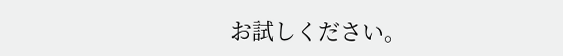お試しください。